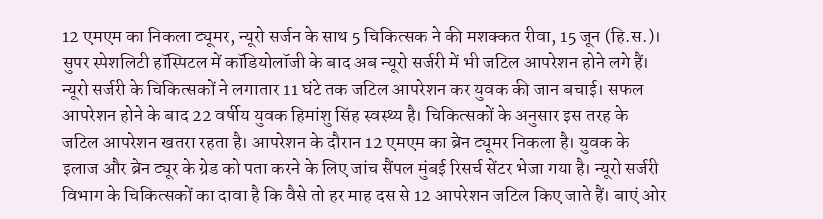12 एमएम का निकला ट्यूमर, न्यूरो सर्जन के साथ 5 चिकित्सक ने की मशक्कत रीवा, 15 जून (हि.स.)। सुपर स्पेशलिटी हॉस्पिटल में कॉडियोलॉजी के बाद अब न्यूरो सर्जरी में भी जटिल आपरेशन होने लगे हैं। न्यूरो सर्जरी के चिकित्सकों ने लगातार 11 घंटे तक जटिल आपरेशन कर युवक की जान बचाई। सफल आपरेशन होने के बाद 22 वर्षीय युवक हिमांशु सिंह स्वस्थ्य है। चिकित्सकों के अनुसार इस तरह के जटिल आपरेशन खतरा रहता है। आपरेशन के दौरान 12 एमएम का ब्रेन ट्यूमर निकला है। युवक के इलाज और ब्रेन ट्यूर के ग्रेड को पता करने के लिए जांच सैंपल मुंबई रिसर्च सेंटर भेजा गया है। न्यूरो सर्जरी विभाग के चिकित्सकों का दावा है कि वैसे तो हर माह दस से 12 आपरेशन जटिल किए जाते हैं। बाएं ओर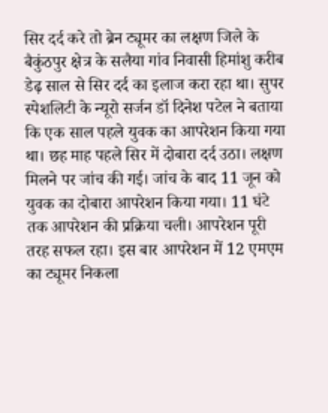सिर दर्द करे तो ब्रेन ट्यूमर का लक्षण जिले के बैकुंठपुर क्षेत्र के सलैया गांव निवासी हिमांशु करीब डेढ़ साल से सिर दर्द का इलाज करा रहा था। सुपर स्पेशलिटी के न्यूरो सर्जन डॉ दिनेश पटेल ने बताया कि एक साल पहले युवक का आपरेशन किया गया था। छह माह पहले सिर में दोबारा दर्द उठा। लक्षण मिलने पर जांच की गई। जांच के बाद 11 जून को युवक का दोबारा आपरेशन किया गया। 11 घंटे तक आपरेशन की प्रक्रिया चली। आपरेशन पूरी तरह सफल रहा। इस बार आपरेशन में 12 एमएम का ट्यूमर निकला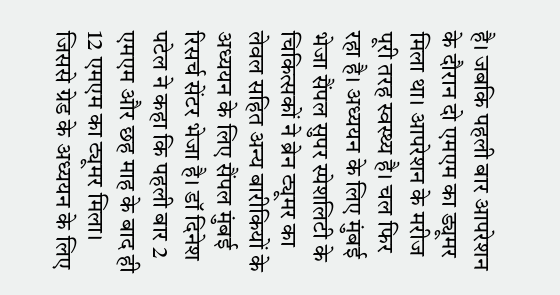है। जबकि पहली बार आपरेशन के दौरान दो एमएम का ड्यूमर मिला था। आपरेशन के मरीज पूरी तरह स्वस्थ्य है। चल फिर रहा है। अध्ययन के लिए मुंबई भेजा सैंपल सुपर स्पेशलिटी के चिकित्सकों ने ब्रेन ट्यूमर का लेवल सहित अन्य बारीकियों के अध्ययन के लिए सैंपल मुंबई रिसर्च सेंटर भेजा है। डॉ दिनेश पटेल ने कहा कि पहली बार 2 एमएम और छह माह के बाद ही 12 एमएम का ट्यूमर मिला। जिससे ग्रेड के अध्ययन के लिए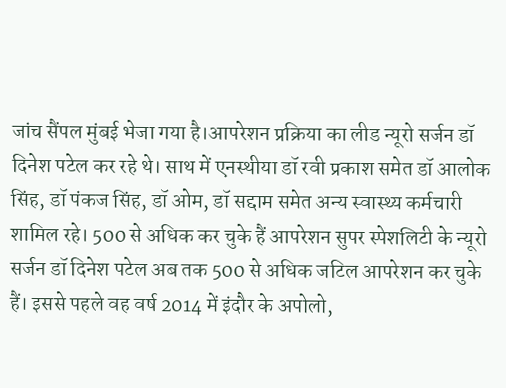जांच सैंपल मुंबई भेजा गया है।आपरेशन प्रक्रिया का लीड न्यूरो सर्जन डॉ दिनेश पटेल कर रहे थे। साथ में एनस्थीया डॉ रवी प्रकाश समेत डॉ आलोक सिंह, डॉ पंकज सिंह, डॉ ओम, डॉ सद्दाम समेत अन्य स्वास्थ्य कर्मचारी शामिल रहे। 500 से अधिक कर चुके हैं आपरेशन सुपर स्पेशलिटी के न्यूरो सर्जन डॉ दिनेश पटेल अब तक 500 से अधिक जटिल आपरेशन कर चुके हैं। इससे पहले वह वर्ष 2014 में इंदौर के अपोलो,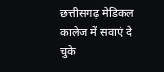छत्तीसगढ़ मेडिकल कालेज में सवाएं दे चुके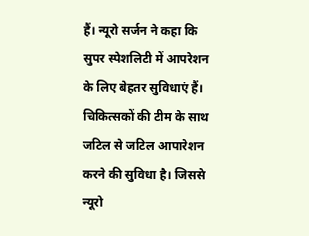हैं। न्यूरो सर्जन ने कहा कि सुपर स्पेशलिटी में आपरेशन के लिए बेहतर सुविधाएं हैं। चिकित्सकों की टीम के साथ जटिल से जटिल आपारेशन करने की सुविधा है। जिससे न्यूरो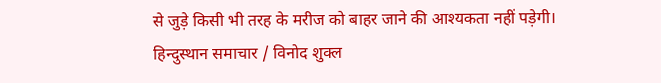से जुड़े किसी भी तरह के मरीज को बाहर जाने की आश्यकता नहीं पड़ेगी। हिन्दुस्थान समाचार / विनोद शुक्ल